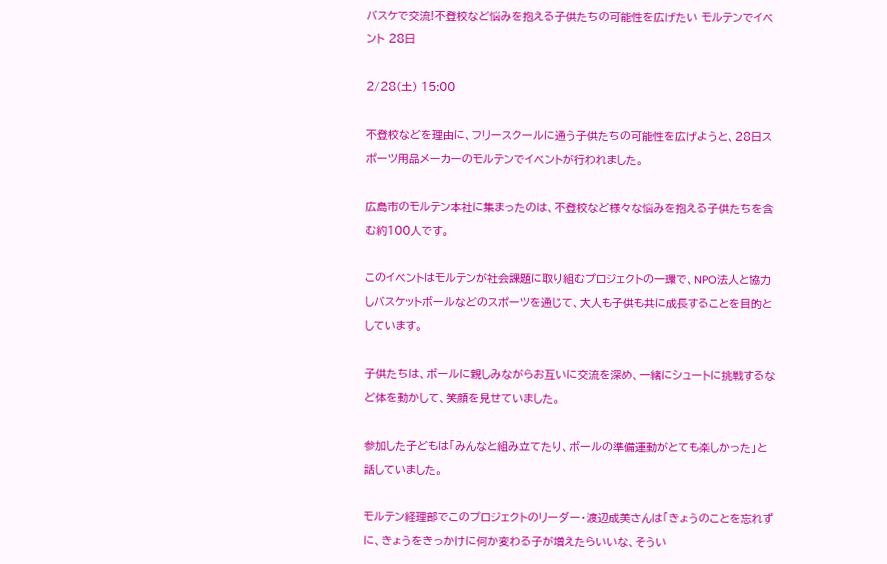バスケで交流!不登校など悩みを抱える子供たちの可能性を広げたい モルテンでイベント 28日

2/28(土) 15:00

不登校などを理由に、フリースクールに通う子供たちの可能性を広げようと、28日スポーツ用品メーカーのモルテンでイベントが行われました。

広島市のモルテン本社に集まったのは、不登校など様々な悩みを抱える子供たちを含む約100人です。

このイベントはモルテンが社会課題に取り組むプロジェクトの一環で、NPO法人と協力しバスケットボールなどのスポーツを通じて、大人も子供も共に成長することを目的としています。

子供たちは、ボールに親しみながらお互いに交流を深め、一緒にシュートに挑戦するなど体を動かして、笑顔を見せていました。

参加した子どもは「みんなと組み立てたり、ボールの準備運動がとても楽しかった」と話していました。

モルテン経理部でこのプロジェクトのリーダー・渡辺成美さんは「きょうのことを忘れずに、きょうをきっかけに何か変わる子が増えたらいいな、そうい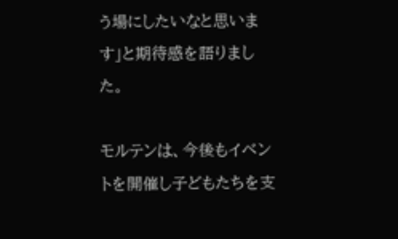う場にしたいなと思います」と期待感を語りました。

モルテンは、今後もイベントを開催し子どもたちを支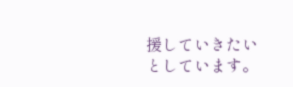援していきたいとしています。